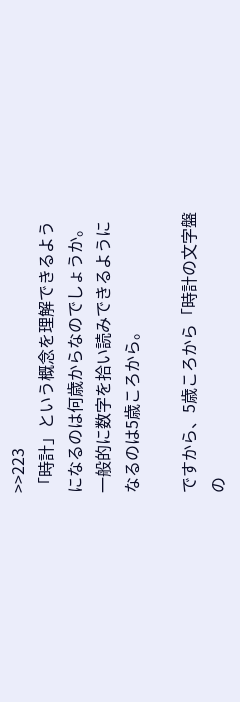>>223
「時計」という概念を理解できるようになるのは何歳からなのでしょうか。
一般的に数字を拾い読みできるようになるのは5歳ころから。

ですから、5歳ころから「時計の文字盤の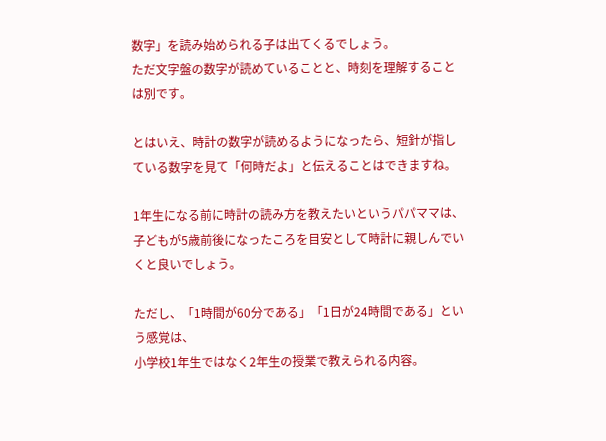数字」を読み始められる子は出てくるでしょう。
ただ文字盤の数字が読めていることと、時刻を理解することは別です。

とはいえ、時計の数字が読めるようになったら、短針が指している数字を見て「何時だよ」と伝えることはできますね。

1年生になる前に時計の読み方を教えたいというパパママは、
子どもが5歳前後になったころを目安として時計に親しんでいくと良いでしょう。

ただし、「1時間が60分である」「1日が24時間である」という感覚は、
小学校1年生ではなく2年生の授業で教えられる内容。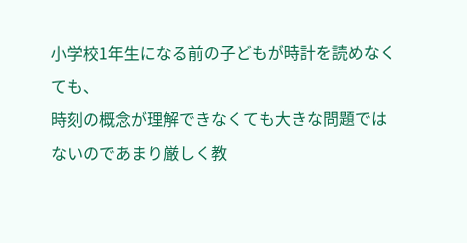小学校1年生になる前の子どもが時計を読めなくても、
時刻の概念が理解できなくても大きな問題ではないのであまり厳しく教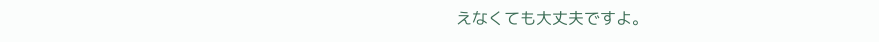えなくても大丈夫ですよ。